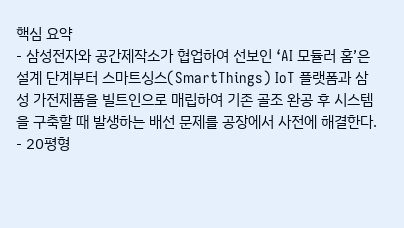핵심 요약
- 삼성전자와 공간제작소가 협업하여 선보인 ‘AI 모듈러 홈’은 설계 단계부터 스마트싱스(SmartThings) IoT 플랫폼과 삼성 가전제품을 빌트인으로 매립하여 기존 골조 완공 후 시스템을 구축할 때 발생하는 배선 문제를 공장에서 사전에 해결한다.
- 20평형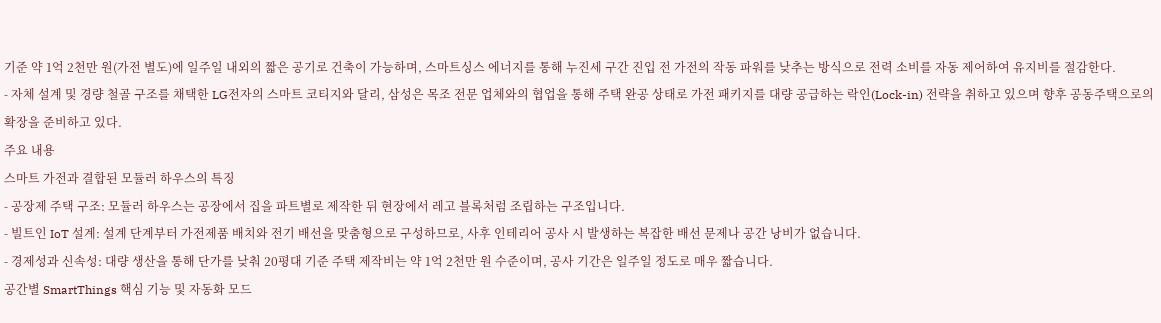기준 약 1억 2천만 원(가전 별도)에 일주일 내외의 짧은 공기로 건축이 가능하며, 스마트싱스 에너지를 통해 누진세 구간 진입 전 가전의 작동 파워를 낮추는 방식으로 전력 소비를 자동 제어하여 유지비를 절감한다.
- 자체 설계 및 경량 철골 구조를 채택한 LG전자의 스마트 코티지와 달리, 삼성은 목조 전문 업체와의 협업을 통해 주택 완공 상태로 가전 패키지를 대량 공급하는 락인(Lock-in) 전략을 취하고 있으며 향후 공동주택으로의 확장을 준비하고 있다.
주요 내용
스마트 가전과 결합된 모듈러 하우스의 특징
- 공장제 주택 구조: 모듈러 하우스는 공장에서 집을 파트별로 제작한 뒤 현장에서 레고 블록처럼 조립하는 구조입니다.
- 빌트인 IoT 설계: 설계 단계부터 가전제품 배치와 전기 배선을 맞춤형으로 구성하므로, 사후 인테리어 공사 시 발생하는 복잡한 배선 문제나 공간 낭비가 없습니다.
- 경제성과 신속성: 대량 생산을 통해 단가를 낮춰 20평대 기준 주택 제작비는 약 1억 2천만 원 수준이며, 공사 기간은 일주일 정도로 매우 짧습니다.
공간별 SmartThings 핵심 기능 및 자동화 모드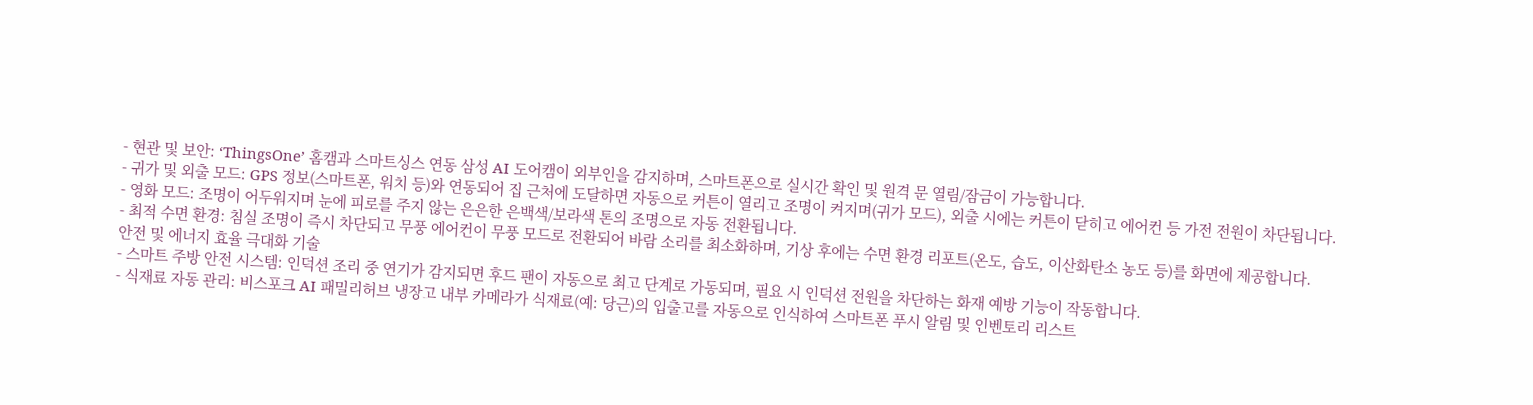- 현관 및 보안: ‘ThingsOne’ 홈캠과 스마트싱스 연동 삼성 AI 도어캠이 외부인을 감지하며, 스마트폰으로 실시간 확인 및 원격 문 열림/잠금이 가능합니다.
- 귀가 및 외출 모드: GPS 정보(스마트폰, 워치 등)와 연동되어 집 근처에 도달하면 자동으로 커튼이 열리고 조명이 켜지며(귀가 모드), 외출 시에는 커튼이 닫히고 에어컨 등 가전 전원이 차단됩니다.
- 영화 모드: 조명이 어두워지며 눈에 피로를 주지 않는 은은한 은백색/보라색 톤의 조명으로 자동 전환됩니다.
- 최적 수면 환경: 침실 조명이 즉시 차단되고 무풍 에어컨이 무풍 모드로 전환되어 바람 소리를 최소화하며, 기상 후에는 수면 환경 리포트(온도, 습도, 이산화탄소 농도 등)를 화면에 제공합니다.
안전 및 에너지 효율 극대화 기술
- 스마트 주방 안전 시스템: 인덕션 조리 중 연기가 감지되면 후드 팬이 자동으로 최고 단계로 가동되며, 필요 시 인덕션 전원을 차단하는 화재 예방 기능이 작동합니다.
- 식재료 자동 관리: 비스포크 AI 패밀리허브 냉장고 내부 카메라가 식재료(예: 당근)의 입출고를 자동으로 인식하여 스마트폰 푸시 알림 및 인벤토리 리스트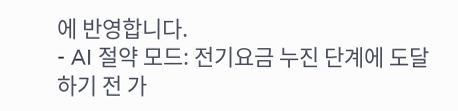에 반영합니다.
- AI 절약 모드: 전기요금 누진 단계에 도달하기 전 가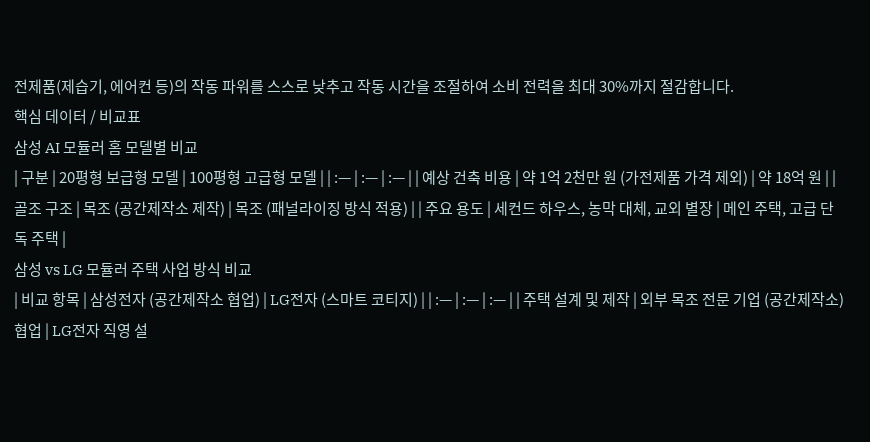전제품(제습기, 에어컨 등)의 작동 파워를 스스로 낮추고 작동 시간을 조절하여 소비 전력을 최대 30%까지 절감합니다.
핵심 데이터 / 비교표
삼성 AI 모듈러 홈 모델별 비교
| 구분 | 20평형 보급형 모델 | 100평형 고급형 모델 | | :— | :— | :— | | 예상 건축 비용 | 약 1억 2천만 원 (가전제품 가격 제외) | 약 18억 원 | | 골조 구조 | 목조 (공간제작소 제작) | 목조 (패널라이징 방식 적용) | | 주요 용도 | 세컨드 하우스, 농막 대체, 교외 별장 | 메인 주택, 고급 단독 주택 |
삼성 vs LG 모듈러 주택 사업 방식 비교
| 비교 항목 | 삼성전자 (공간제작소 협업) | LG전자 (스마트 코티지) | | :— | :— | :— | | 주택 설계 및 제작 | 외부 목조 전문 기업 (공간제작소) 협업 | LG전자 직영 설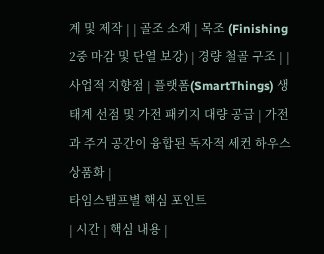계 및 제작 | | 골조 소재 | 목조 (Finishing 2중 마감 및 단열 보강) | 경량 철골 구조 | | 사업적 지향점 | 플랫폼(SmartThings) 생태계 선점 및 가전 패키지 대량 공급 | 가전과 주거 공간이 융합된 독자적 세컨 하우스 상품화 |
타임스탬프별 핵심 포인트
| 시간 | 핵심 내용 |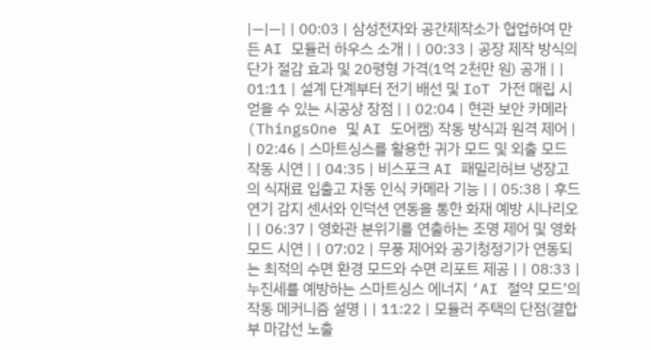|—|—| | 00:03 | 삼성전자와 공간제작소가 협업하여 만든 AI 모듈러 하우스 소개 | | 00:33 | 공장 제작 방식의 단가 절감 효과 및 20평형 가격(1억 2천만 원) 공개 | | 01:11 | 설계 단계부터 전기 배선 및 IoT 가전 매립 시 얻을 수 있는 시공상 장점 | | 02:04 | 현관 보안 카메라(ThingsOne 및 AI 도어캠) 작동 방식과 원격 제어 | | 02:46 | 스마트싱스를 활용한 귀가 모드 및 외출 모드 작동 시연 | | 04:35 | 비스포크 AI 패밀리허브 냉장고의 식재료 입출고 자동 인식 카메라 기능 | | 05:38 | 후드 연기 감지 센서와 인덕션 연동을 통한 화재 예방 시나리오 | | 06:37 | 영화관 분위기를 연출하는 조명 제어 및 영화 모드 시연 | | 07:02 | 무풍 제어와 공기청정기가 연동되는 최적의 수면 환경 모드와 수면 리포트 제공 | | 08:33 | 누진세를 예방하는 스마트싱스 에너지 ‘AI 절약 모드’의 작동 메커니즘 설명 | | 11:22 | 모듈러 주택의 단점(결합부 마감선 노출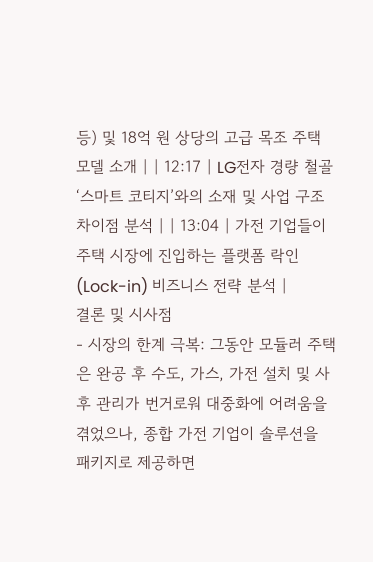등) 및 18억 원 상당의 고급 목조 주택 모델 소개 | | 12:17 | LG전자 경량 철골 ‘스마트 코티지’와의 소재 및 사업 구조 차이점 분석 | | 13:04 | 가전 기업들이 주택 시장에 진입하는 플랫폼 락인(Lock-in) 비즈니스 전략 분석 |
결론 및 시사점
- 시장의 한계 극복: 그동안 모듈러 주택은 완공 후 수도, 가스, 가전 설치 및 사후 관리가 번거로워 대중화에 어려움을 겪었으나, 종합 가전 기업이 솔루션을 패키지로 제공하면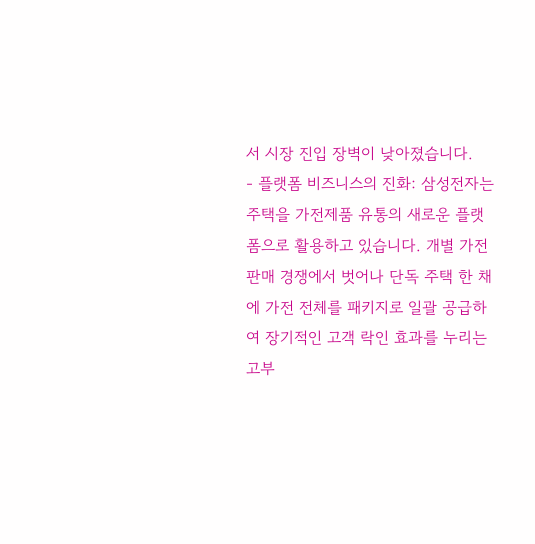서 시장 진입 장벽이 낮아졌습니다.
- 플랫폼 비즈니스의 진화: 삼성전자는 주택을 가전제품 유통의 새로운 플랫폼으로 활용하고 있습니다. 개별 가전 판매 경쟁에서 벗어나 단독 주택 한 채에 가전 전체를 패키지로 일괄 공급하여 장기적인 고객 락인 효과를 누리는 고부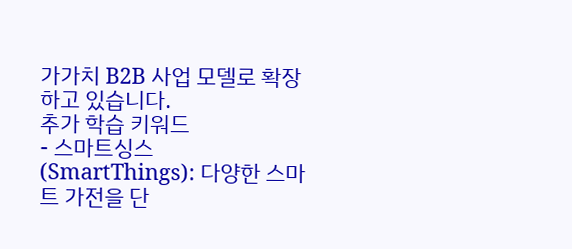가가치 B2B 사업 모델로 확장하고 있습니다.
추가 학습 키워드
- 스마트싱스 (SmartThings): 다양한 스마트 가전을 단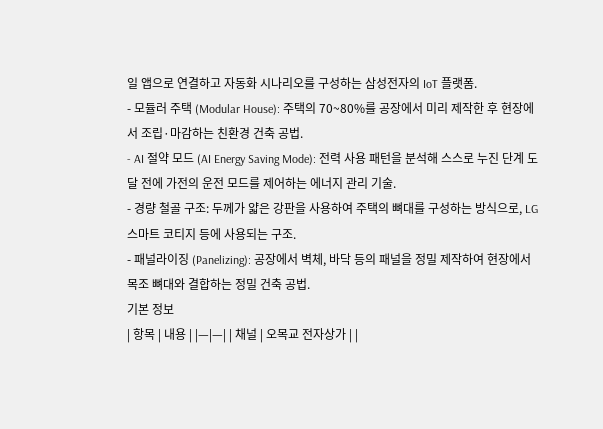일 앱으로 연결하고 자동화 시나리오를 구성하는 삼성전자의 IoT 플랫폼.
- 모듈러 주택 (Modular House): 주택의 70~80%를 공장에서 미리 제작한 후 현장에서 조립·마감하는 친환경 건축 공법.
- AI 절약 모드 (AI Energy Saving Mode): 전력 사용 패턴을 분석해 스스로 누진 단계 도달 전에 가전의 운전 모드를 제어하는 에너지 관리 기술.
- 경량 철골 구조: 두께가 얇은 강판을 사용하여 주택의 뼈대를 구성하는 방식으로, LG 스마트 코티지 등에 사용되는 구조.
- 패널라이징 (Panelizing): 공장에서 벽체, 바닥 등의 패널을 정밀 제작하여 현장에서 목조 뼈대와 결합하는 정밀 건축 공법.
기본 정보
| 항목 | 내용 | |—|—| | 채널 | 오목교 전자상가 | |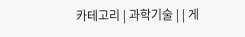카테고리 | 과학기술 | | 게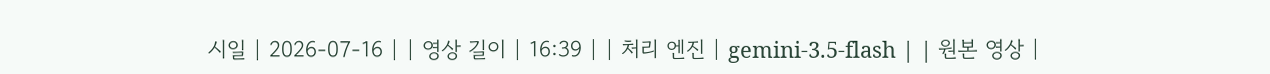시일 | 2026-07-16 | | 영상 길이 | 16:39 | | 처리 엔진 | gemini-3.5-flash | | 원본 영상 |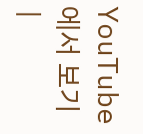YouTube에서 보기 |